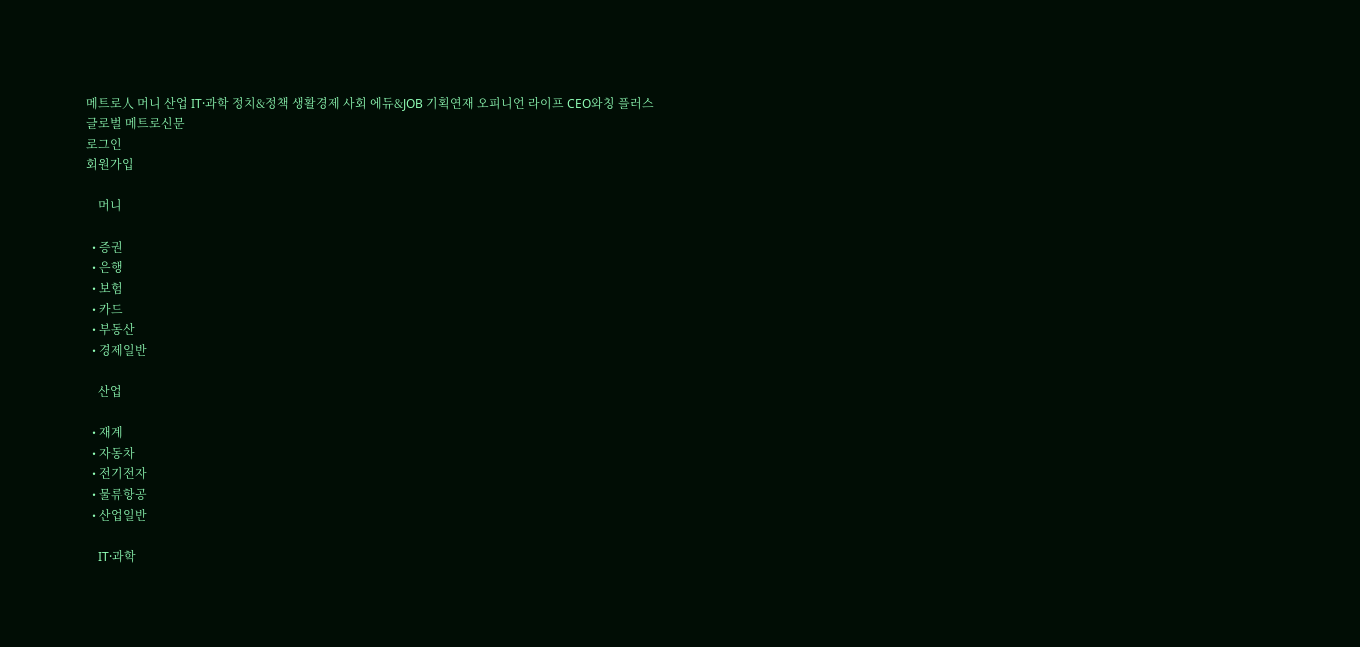메트로人 머니 산업 IT·과학 정치&정책 생활경제 사회 에듀&JOB 기획연재 오피니언 라이프 CEO와칭 플러스
글로벌 메트로신문
로그인
회원가입

    머니

  • 증권
  • 은행
  • 보험
  • 카드
  • 부동산
  • 경제일반

    산업

  • 재계
  • 자동차
  • 전기전자
  • 물류항공
  • 산업일반

    IT·과학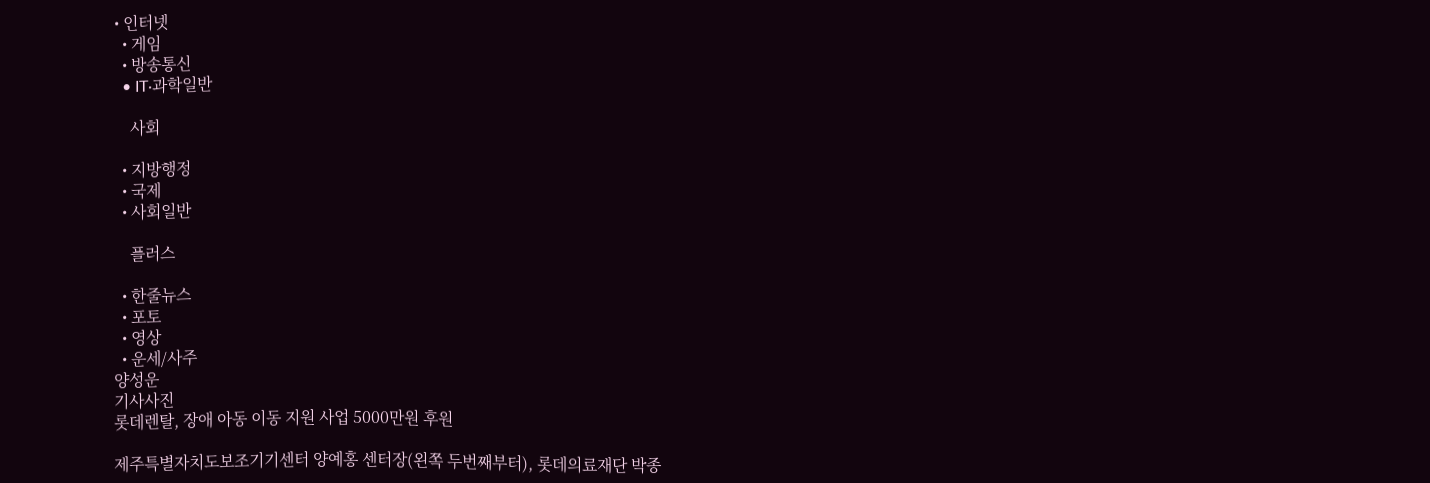• 인터넷
  • 게임
  • 방송통신
  • IT·과학일반

    사회

  • 지방행정
  • 국제
  • 사회일반

    플러스

  • 한줄뉴스
  • 포토
  • 영상
  • 운세/사주
양성운
기사사진
롯데렌탈, 장애 아동 이동 지원 사업 5000만원 후원

제주특별자치도보조기기센터 양예홍 센터장(왼쪽 두번째부터), 롯데의료재단 박종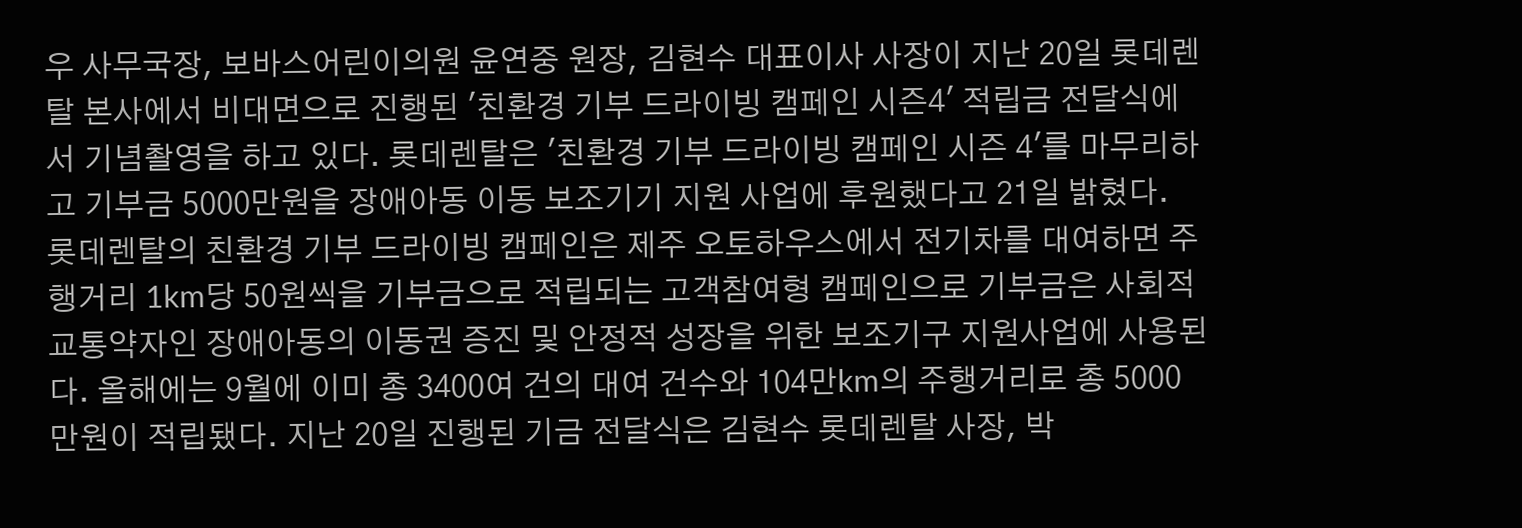우 사무국장, 보바스어린이의원 윤연중 원장, 김현수 대표이사 사장이 지난 20일 롯데렌탈 본사에서 비대면으로 진행된 '친환경 기부 드라이빙 캠페인 시즌4' 적립금 전달식에서 기념촬영을 하고 있다. 롯데렌탈은 '친환경 기부 드라이빙 캠페인 시즌 4'를 마무리하고 기부금 5000만원을 장애아동 이동 보조기기 지원 사업에 후원했다고 21일 밝혔다. 롯데렌탈의 친환경 기부 드라이빙 캠페인은 제주 오토하우스에서 전기차를 대여하면 주행거리 1km당 50원씩을 기부금으로 적립되는 고객참여형 캠페인으로 기부금은 사회적 교통약자인 장애아동의 이동권 증진 및 안정적 성장을 위한 보조기구 지원사업에 사용된다. 올해에는 9월에 이미 총 3400여 건의 대여 건수와 104만km의 주행거리로 총 5000만원이 적립됐다. 지난 20일 진행된 기금 전달식은 김현수 롯데렌탈 사장, 박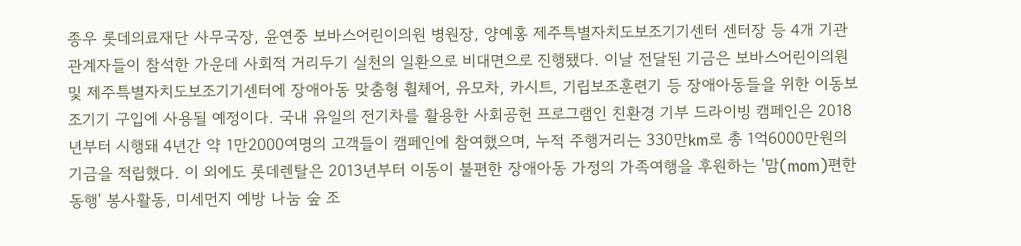종우 롯데의료재단 사무국장, 윤연중 보바스어린이의원 병원장, 양예홍 제주특별자치도보조기기센터 센터장 등 4개 기관 관계자들이 참석한 가운데 사회적 거리두기 실천의 일환으로 비대면으로 진행됐다. 이날 전달된 기금은 보바스어린이의원 및 제주특별자치도보조기기센터에 장애아동 맞춤형 휠체어, 유모차, 카시트, 기립보조훈련기 등 장애아동들을 위한 이동보조기기 구입에 사용될 예정이다. 국내 유일의 전기차를 활용한 사회공헌 프로그램인 친환경 기부 드라이빙 캠페인은 2018년부터 시행돼 4년간 약 1만2000여명의 고객들이 캠페인에 참여했으며, 누적 주행거리는 330만km로 총 1억6000만원의 기금을 적립했다. 이 외에도 롯데렌탈은 2013년부터 이동이 불편한 장애아동 가정의 가족여행을 후원하는 '맘(mom)편한 동행' 봉사활동, 미세먼지 예방 나눔 숲 조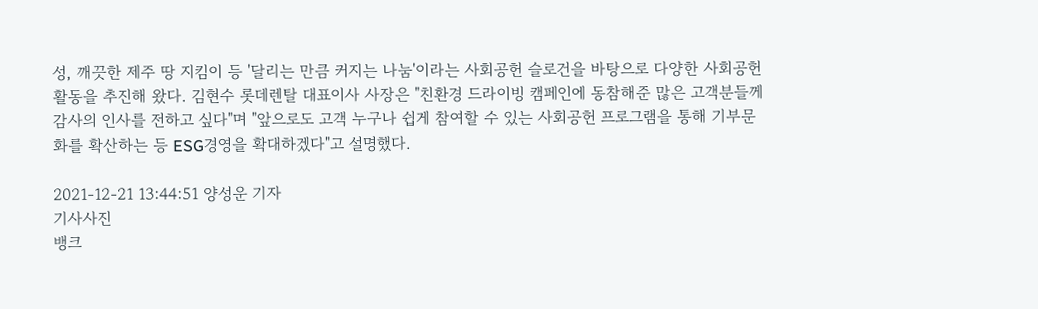성, 깨끗한 제주 땅 지킴이 등 '달리는 만큼 커지는 나눔'이라는 사회공헌 슬로건을 바탕으로 다양한 사회공헌 활동을 추진해 왔다. 김현수 롯데렌탈 대표이사 사장은 "친환경 드라이빙 캠페인에 동참해준 많은 고객분들께 감사의 인사를 전하고 싶다"며 "앞으로도 고객 누구나 쉽게 참여할 수 있는 사회공헌 프로그램을 통해 기부문화를 확산하는 등 ESG경영을 확대하겠다"고 설명했다.

2021-12-21 13:44:51 양성운 기자
기사사진
뱅크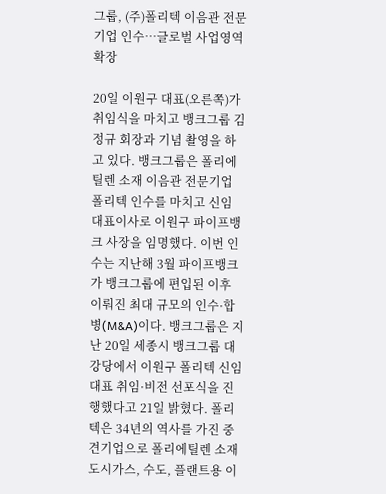그룹, (주)폴리텍 이음관 전문기업 인수…글로벌 사업영역 확장

20일 이원구 대표(오른쪽)가 취임식을 마치고 뱅크그룹 김정규 회장과 기념 촬영을 하고 있다. 뱅크그룹은 폴리에틸렌 소재 이음관 전문기업 폴리텍 인수를 마치고 신임 대표이사로 이원구 파이프뱅크 사장을 임명했다. 이번 인수는 지난해 3월 파이프뱅크가 뱅크그룹에 편입된 이후 이뤄진 최대 규모의 인수·합병(M&A)이다. 뱅크그룹은 지난 20일 세종시 뱅크그룹 대강당에서 이원구 폴리텍 신임 대표 취임·비전 선포식을 진행했다고 21일 밝혔다. 폴리텍은 34년의 역사를 가진 중견기업으로 폴리에틸렌 소재 도시가스, 수도, 플랜트용 이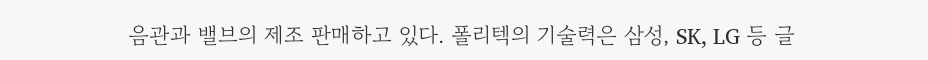음관과 밸브의 제조 판매하고 있다. 폴리텍의 기술력은 삼성, SK, LG 등 글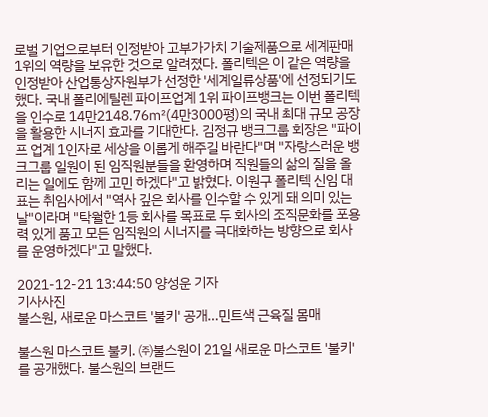로벌 기업으로부터 인정받아 고부가가치 기술제품으로 세계판매 1위의 역량을 보유한 것으로 알려졌다. 폴리텍은 이 같은 역량을 인정받아 산업통상자원부가 선정한 '세계일류상품'에 선정되기도 했다. 국내 폴리에틸렌 파이프업계 1위 파이프뱅크는 이번 폴리텍을 인수로 14만2148.76㎡(4만3000평)의 국내 최대 규모 공장을 활용한 시너지 효과를 기대한다. 김정규 뱅크그룹 회장은 "파이프 업계 1인자로 세상을 이롭게 해주길 바란다"며 "자랑스러운 뱅크그룹 일원이 된 임직원분들을 환영하며 직원들의 삶의 질을 올리는 일에도 함께 고민 하겠다"고 밝혔다. 이원구 폴리텍 신임 대표는 취임사에서 "역사 깊은 회사를 인수할 수 있게 돼 의미 있는 날"이라며 "탁월한 1등 회사를 목표로 두 회사의 조직문화를 포용력 있게 품고 모든 임직원의 시너지를 극대화하는 방향으로 회사를 운영하겠다"고 말했다.

2021-12-21 13:44:50 양성운 기자
기사사진
불스원, 새로운 마스코트 '불키' 공개…민트색 근육질 몸매

불스원 마스코트 불키. ㈜불스원이 21일 새로운 마스코트 '불키'를 공개했다. 불스원의 브랜드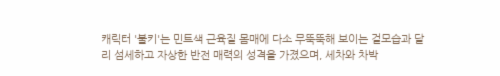캐릭터 '불키'는 민트색 근육질 몸매에 다소 무뚝뚝해 보이는 겉모습과 달리 섬세하고 자상한 반전 매력의 성격을 가졌으며, 세차와 차박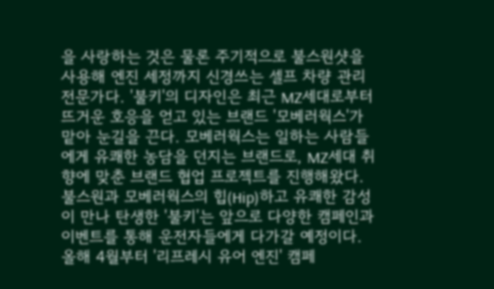을 사랑하는 것은 물론 주기적으로 불스원샷을 사용해 엔진 세정까지 신경쓰는 셀프 차량 관리 전문가다. '불키'의 디자인은 최근 MZ세대로부터 뜨거운 호응을 얻고 있는 브랜드 '모베러웍스'가 맡아 눈길을 끈다. 모베러웍스는 일하는 사람들에게 유쾌한 농담을 던지는 브랜드로, MZ세대 취향에 맞춘 브랜드 협업 프로젝트를 진행해왔다. 불스원과 모베러웍스의 힙(Hip)하고 유쾌한 감성이 만나 탄생한 '불키'는 앞으로 다양한 캠페인과 이벤트를 통해 운전자들에게 다가갈 예정이다. 올해 4월부터 '리프레시 유어 엔진' 캠페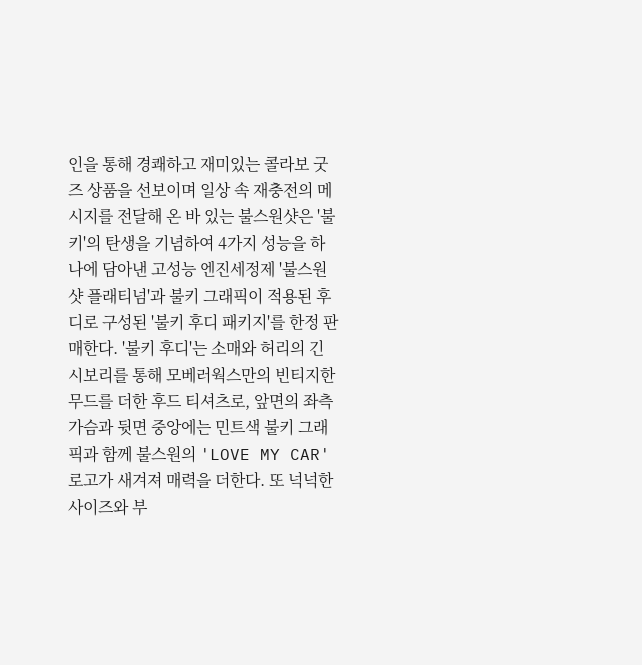인을 통해 경쾌하고 재미있는 콜라보 굿즈 상품을 선보이며 일상 속 재충전의 메시지를 전달해 온 바 있는 불스원샷은 '불키'의 탄생을 기념하여 4가지 성능을 하나에 담아낸 고성능 엔진세정제 '불스원샷 플래티넘'과 불키 그래픽이 적용된 후디로 구성된 '불키 후디 패키지'를 한정 판매한다. '불키 후디'는 소매와 허리의 긴 시보리를 통해 모베러웍스만의 빈티지한 무드를 더한 후드 티셔츠로, 앞면의 좌측 가슴과 뒷면 중앙에는 민트색 불키 그래픽과 함께 불스원의 'LOVE MY CAR' 로고가 새겨져 매력을 더한다. 또 넉넉한 사이즈와 부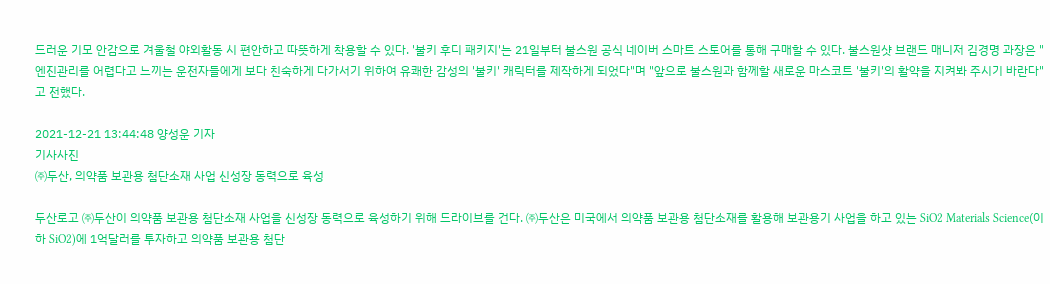드러운 기모 안감으로 겨울철 야외활동 시 편안하고 따뜻하게 착용할 수 있다. '불키 후디 패키지'는 21일부터 불스원 공식 네이버 스마트 스토어를 통해 구매할 수 있다. 불스원샷 브랜드 매니저 김경명 과장은 "엔진관리를 어렵다고 느끼는 운전자들에게 보다 친숙하게 다가서기 위하여 유쾌한 감성의 '불키' 캐릭터를 제작하게 되었다"며 "앞으로 불스원과 함께할 새로운 마스코트 '불키'의 활약을 지켜봐 주시기 바란다"고 전했다.

2021-12-21 13:44:48 양성운 기자
기사사진
㈜두산, 의약품 보관용 첨단소재 사업 신성장 동력으로 육성

두산로고 ㈜두산이 의약품 보관용 첨단소재 사업을 신성장 동력으로 육성하기 위해 드라이브를 건다. ㈜두산은 미국에서 의약품 보관용 첨단소재를 활용해 보관용기 사업을 하고 있는 SiO2 Materials Science(이하 SiO2)에 1억달러를 투자하고 의약품 보관용 첨단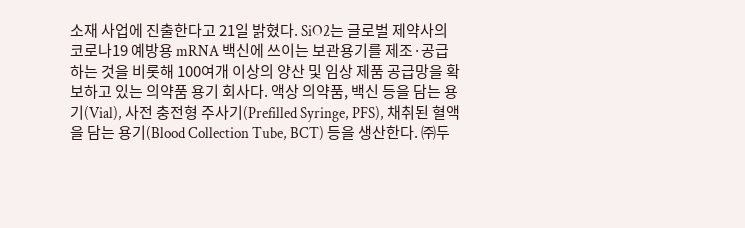소재 사업에 진출한다고 21일 밝혔다. SiO2는 글로벌 제약사의 코로나19 예방용 mRNA 백신에 쓰이는 보관용기를 제조·공급하는 것을 비롯해 100여개 이상의 양산 및 임상 제품 공급망을 확보하고 있는 의약품 용기 회사다. 액상 의약품, 백신 등을 담는 용기(Vial), 사전 충전형 주사기(Prefilled Syringe, PFS), 채취된 혈액을 담는 용기(Blood Collection Tube, BCT) 등을 생산한다. ㈜두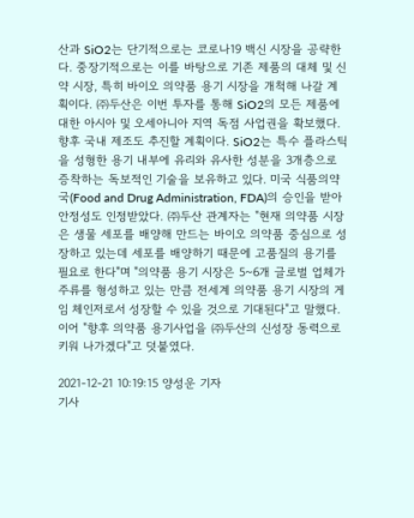산과 SiO2는 단기적으로는 코로나19 백신 시장을 공략한다. 중장기적으로는 이를 바탕으로 기존 제품의 대체 및 신약 시장, 특히 바이오 의약품 용기 시장을 개척해 나갈 계획이다. ㈜두산은 이번 투자를 통해 SiO2의 모든 제품에 대한 아시아 및 오세아니아 지역 독점 사업권을 확보했다. 향후 국내 제조도 추진할 계획이다. SiO2는 특수 플라스틱을 성형한 용기 내부에 유리와 유사한 성분을 3개층으로 증착하는 독보적인 기술을 보유하고 있다. 미국 식품의약국(Food and Drug Administration, FDA)의 승인을 받아 안정성도 인정받았다. ㈜두산 관계자는 "현재 의약품 시장은 생물 세포를 배양해 만드는 바이오 의약품 중심으로 성장하고 있는데 세포를 배양하기 때문에 고품질의 용기를 필요로 한다"며 "의약품 용기 시장은 5~6개 글로벌 업체가 주류를 형성하고 있는 만큼 전세계 의약품 용기 시장의 게임 체인저로서 성장할 수 있을 것으로 기대된다"고 말했다. 이어 "향후 의약품 용기사업을 ㈜두산의 신성장 동력으로 키워 나가겠다"고 덧붙였다.

2021-12-21 10:19:15 양성운 기자
기사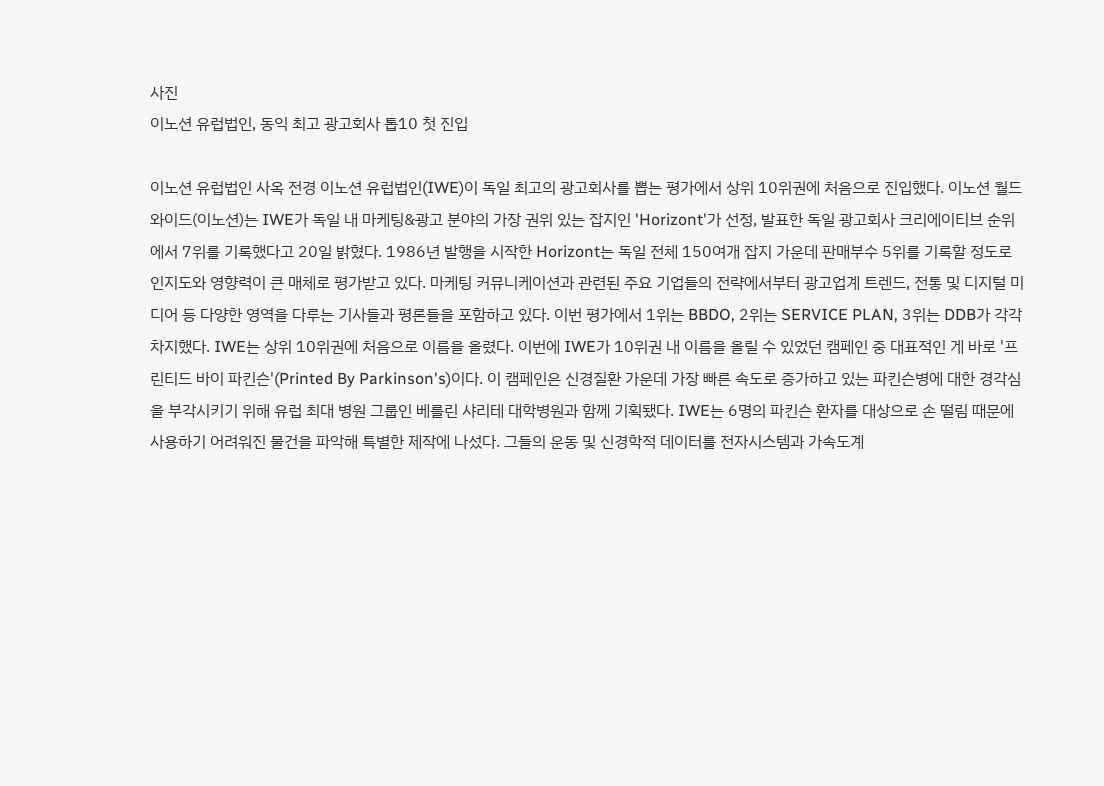사진
이노션 유럽법인, 동익 최고 광고회사 톱10 첫 진입

이노션 유럽법인 사옥 전경 이노션 유럽법인(IWE)이 독일 최고의 광고회사를 뽑는 평가에서 상위 10위권에 처음으로 진입했다. 이노션 월드와이드(이노션)는 IWE가 독일 내 마케팅&광고 분야의 가장 권위 있는 잡지인 'Horizont'가 선정, 발표한 독일 광고회사 크리에이티브 순위에서 7위를 기록했다고 20일 밝혔다. 1986년 발행을 시작한 Horizont는 독일 전체 150여개 잡지 가운데 판매부수 5위를 기록할 정도로 인지도와 영향력이 큰 매체로 평가받고 있다. 마케팅 커뮤니케이션과 관련된 주요 기업들의 전략에서부터 광고업계 트렌드, 전통 및 디지털 미디어 등 다양한 영역을 다루는 기사들과 평론들을 포함하고 있다. 이번 평가에서 1위는 BBDO, 2위는 SERVICE PLAN, 3위는 DDB가 각각 차지했다. IWE는 상위 10위권에 처음으로 이름을 올렸다. 이번에 IWE가 10위권 내 이름을 올릴 수 있었던 캠페인 중 대표적인 게 바로 '프린티드 바이 파킨슨'(Printed By Parkinson's)이다. 이 캠페인은 신경질환 가운데 가장 빠른 속도로 증가하고 있는 파킨슨병에 대한 경각심을 부각시키기 위해 유럽 최대 병원 그룹인 베를린 샤리테 대학병원과 함께 기획됐다. IWE는 6명의 파킨슨 환자를 대상으로 손 떨림 때문에 사용하기 어려워진 물건을 파악해 특별한 제작에 나섰다. 그들의 운동 및 신경학적 데이터를 전자시스템과 가속도계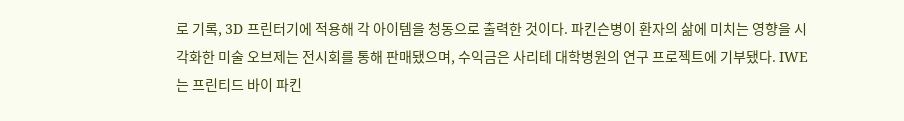로 기록, 3D 프린터기에 적용해 각 아이템을 청동으로 출력한 것이다. 파킨슨병이 환자의 삶에 미치는 영향을 시각화한 미술 오브제는 전시회를 통해 판매됐으며, 수익금은 사리테 대학병원의 연구 프로젝트에 기부됐다. IWE는 프린티드 바이 파킨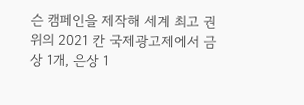슨 캠페인을 제작해 세계 최고 권위의 2021 칸 국제광고제에서 금상 1개, 은상 1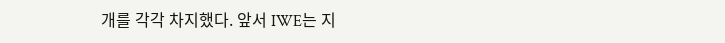개를 각각 차지했다. 앞서 IWE는 지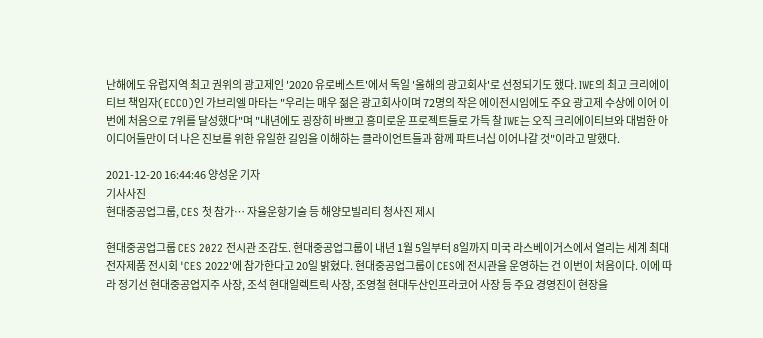난해에도 유럽지역 최고 권위의 광고제인 '2020 유로베스트'에서 독일 '올해의 광고회사'로 선정되기도 했다. IWE의 최고 크리에이티브 책임자(ECCO)인 가브리엘 마타는 "우리는 매우 젊은 광고회사이며 72명의 작은 에이전시임에도 주요 광고제 수상에 이어 이번에 처음으로 7위를 달성했다"며 "내년에도 굉장히 바쁘고 흥미로운 프로젝트들로 가득 찰 IWE는 오직 크리에이티브와 대범한 아이디어들만이 더 나은 진보를 위한 유일한 길임을 이해하는 클라이언트들과 함께 파트너십 이어나갈 것"이라고 말했다.

2021-12-20 16:44:46 양성운 기자
기사사진
현대중공업그룹, CES 첫 참가… 자율운항기술 등 해양모빌리티 청사진 제시

현대중공업그룹 CES 2022 전시관 조감도. 현대중공업그룹이 내년 1월 5일부터 8일까지 미국 라스베이거스에서 열리는 세계 최대 전자제품 전시회 'CES 2022'에 참가한다고 20일 밝혔다. 현대중공업그룹이 CES에 전시관을 운영하는 건 이번이 처음이다. 이에 따라 정기선 현대중공업지주 사장, 조석 현대일렉트릭 사장, 조영철 현대두산인프라코어 사장 등 주요 경영진이 현장을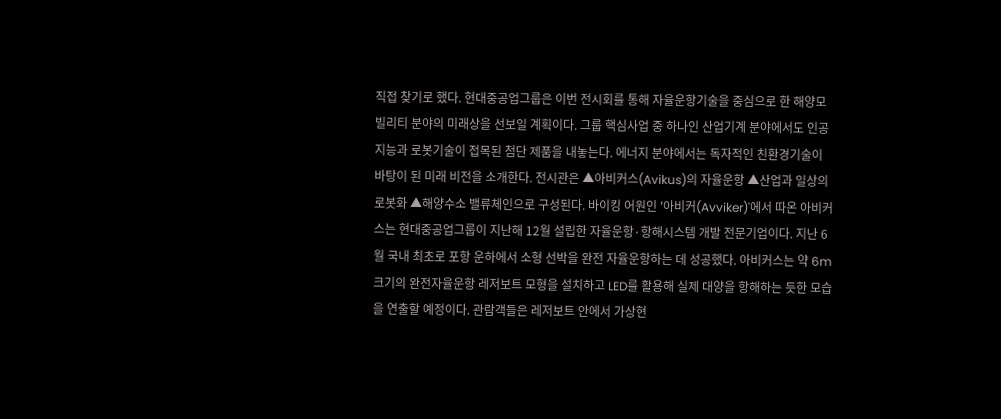직접 찾기로 했다. 현대중공업그룹은 이번 전시회를 통해 자율운항기술을 중심으로 한 해양모빌리티 분야의 미래상을 선보일 계획이다. 그룹 핵심사업 중 하나인 산업기계 분야에서도 인공지능과 로봇기술이 접목된 첨단 제품을 내놓는다. 에너지 분야에서는 독자적인 친환경기술이 바탕이 된 미래 비전을 소개한다. 전시관은 ▲아비커스(Avikus)의 자율운항 ▲산업과 일상의 로봇화 ▲해양수소 밸류체인으로 구성된다. 바이킹 어원인 '아비커(Avviker)'에서 따온 아비커스는 현대중공업그룹이 지난해 12월 설립한 자율운항·항해시스템 개발 전문기업이다. 지난 6월 국내 최초로 포항 운하에서 소형 선박을 완전 자율운항하는 데 성공했다. 아비커스는 약 6m 크기의 완전자율운항 레저보트 모형을 설치하고 LED를 활용해 실제 대양을 항해하는 듯한 모습을 연출할 예정이다. 관람객들은 레저보트 안에서 가상현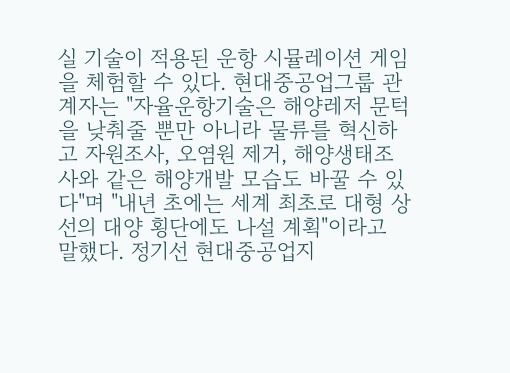실 기술이 적용된 운항 시뮬레이션 게임을 체험할 수 있다. 현대중공업그룹 관계자는 "자율운항기술은 해양레저 문턱을 낮춰줄 뿐만 아니라 물류를 혁신하고 자원조사, 오염원 제거, 해양생태조사와 같은 해양개발 모습도 바꿀 수 있다"며 "내년 초에는 세계 최초로 대형 상선의 대양 횡단에도 나설 계획"이라고 말했다. 정기선 현대중공업지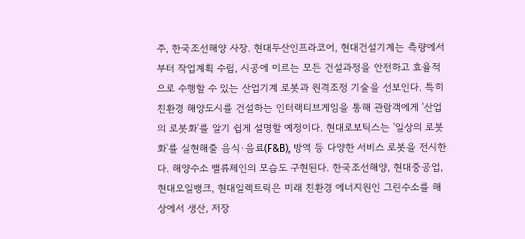주, 한국조선해양 사장. 현대두산인프라코어, 현대건설기계는 측량에서부터 작업계획 수립, 시공에 이르는 모든 건설과정을 안전하고 효율적으로 수행할 수 있는 산업기계 로봇과 원격조정 기술을 선보인다. 특히 친환경 해양도시를 건설하는 인터랙티브게임을 통해 관람객에게 '산업의 로봇화'를 알기 쉽게 설명할 예정이다. 현대로보틱스는 '일상의 로봇화'를 실현해줄 음식·음료(F&B), 방역 등 다양한 서비스 로봇을 전시한다. 해양수소 밸류체인의 모습도 구현된다. 한국조선해양, 현대중공업, 현대오일뱅크, 현대일렉트릭은 미래 친환경 에너지원인 그린수소를 해상에서 생산, 저장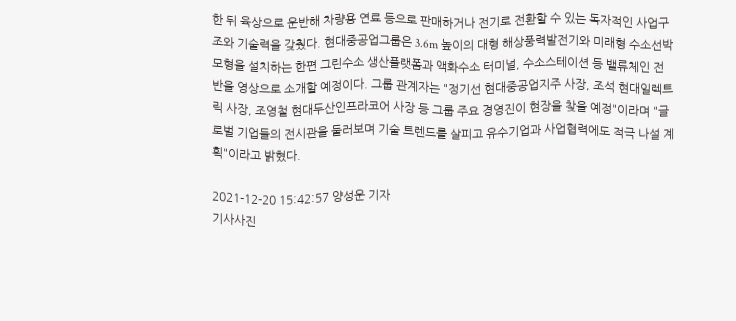한 뒤 육상으로 운반해 차량용 연료 등으로 판매하거나 전기로 전환할 수 있는 독자적인 사업구조와 기술력을 갖췄다. 현대중공업그룹은 3.6m 높이의 대형 해상풍력발전기와 미래형 수소선박 모형을 설치하는 한편 그린수소 생산플랫폼과 액화수소 터미널, 수소스테이션 등 밸류체인 전반을 영상으로 소개할 예정이다. 그룹 관계자는 "정기선 현대중공업지주 사장, 조석 현대일렉트릭 사장, 조영철 현대두산인프라코어 사장 등 그룹 주요 경영진이 현장을 찾을 예정"이라며 "글로벌 기업들의 전시관을 둘러보며 기술 트렌드를 살피고 유수기업과 사업협력에도 적극 나설 계획"이라고 밝혔다.

2021-12-20 15:42:57 양성운 기자
기사사진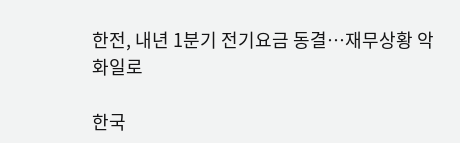한전, 내년 1분기 전기요금 동결…재무상황 악화일로

한국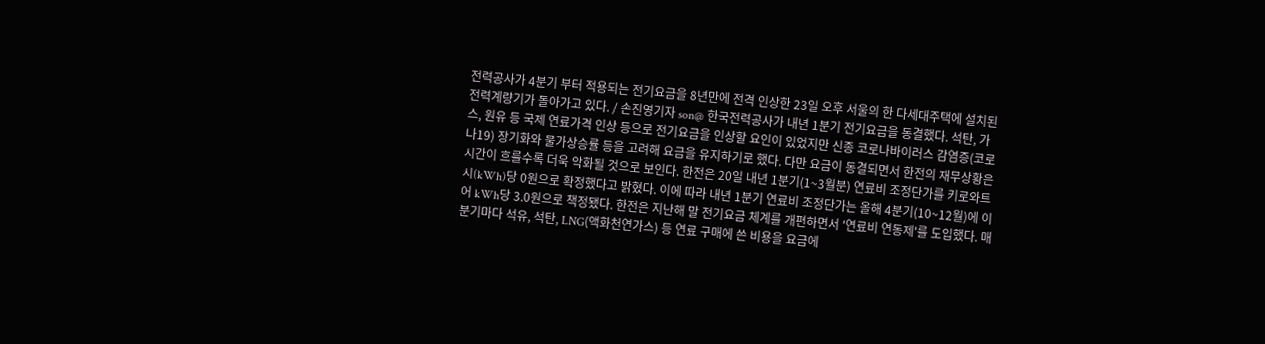전력공사가 4분기 부터 적용되는 전기요금을 8년만에 전격 인상한 23일 오후 서울의 한 다세대주택에 설치된 전력계량기가 돌아가고 있다. / 손진영기자 son@ 한국전력공사가 내년 1분기 전기요금을 동결했다. 석탄, 가스, 원유 등 국제 연료가격 인상 등으로 전기요금을 인상할 요인이 있었지만 신종 코로나바이러스 감염증(코로나19) 장기화와 물가상승률 등을 고려해 요금을 유지하기로 했다. 다만 요금이 동결되면서 한전의 재무상황은 시간이 흐를수록 더욱 악화될 것으로 보인다. 한전은 20일 내년 1분기(1~3월분) 연료비 조정단가를 키로와트시(kWh)당 0원으로 확정했다고 밝혔다. 이에 따라 내년 1분기 연료비 조정단가는 올해 4분기(10~12월)에 이어 kWh당 3.0원으로 책정됐다. 한전은 지난해 말 전기요금 체계를 개편하면서 '연료비 연동제'를 도입했다. 매 분기마다 석유, 석탄, LNG(액화천연가스) 등 연료 구매에 쓴 비용을 요금에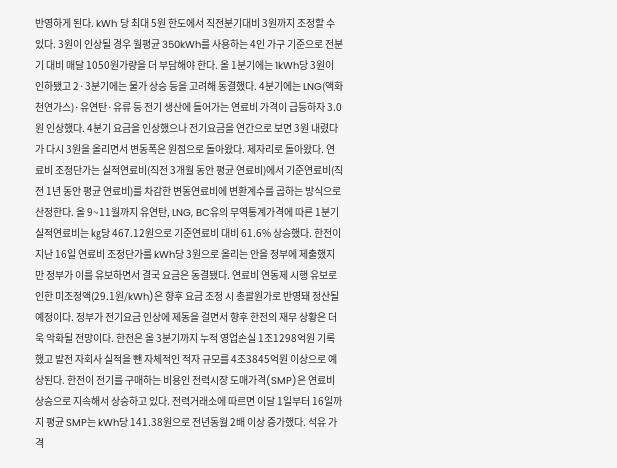반영하게 된다. kWh 당 최대 5원 한도에서 직전분기대비 3원까지 조정할 수 있다. 3원이 인상될 경우 월평균 350kWh를 사용하는 4인 가구 기준으로 전분기 대비 매달 1050원가량을 더 부담해야 한다. 올 1분기에는 1kWh당 3원이 인하됐고 2·3분기에는 물가 상승 등을 고려해 동결했다. 4분기에는 LNG(액화천연가스)·유연탄·유류 등 전기 생산에 들어가는 연료비 가격이 급등하자 3.0원 인상했다. 4분기 요금을 인상했으나 전기요금을 연간으로 보면 3원 내렸다가 다시 3원을 올리면서 변동폭은 원점으로 돌아왔다. 제자리로 돌아왔다. 연료비 조정단가는 실적연료비(직전 3개월 동안 평균 연료비)에서 기준연료비(직전 1년 동안 평균 연료비)를 차감한 변동연료비에 변환계수를 곱하는 방식으로 산정한다. 올 9~11월까지 유연탄, LNG, BC유의 무역통계가격에 따른 1분기 실적연료비는 ㎏당 467.12원으로 기준연료비 대비 61.6% 상승했다. 한전이 지난 16일 연료비 조정단가를 kWh당 3원으로 올리는 안을 정부에 제출했지만 정부가 이를 유보하면서 결국 요금은 동결됐다. 연료비 연동제 시행 유보로 인한 미조정액(29.1원/kWh)은 향후 요금 조정 시 총괄원가로 반영돼 정산될 예정이다. 정부가 전기요금 인상에 제동을 걸면서 향후 한전의 재무 상황은 더욱 악화될 전망이다. 한전은 올 3분기까지 누적 영업손실 1조1298억원 기록했고 발전 자회사 실적을 뺀 자체적인 적자 규모를 4조3845억원 이상으로 예상된다. 한전이 전기를 구매하는 비용인 전력시장 도매가격(SMP)은 연료비 상승으로 지속해서 상승하고 있다. 전력거래소에 따르면 이달 1일부터 16일까지 평균 SMP는 kWh당 141.38원으로 전년동월 2배 이상 증가했다. 석유 가격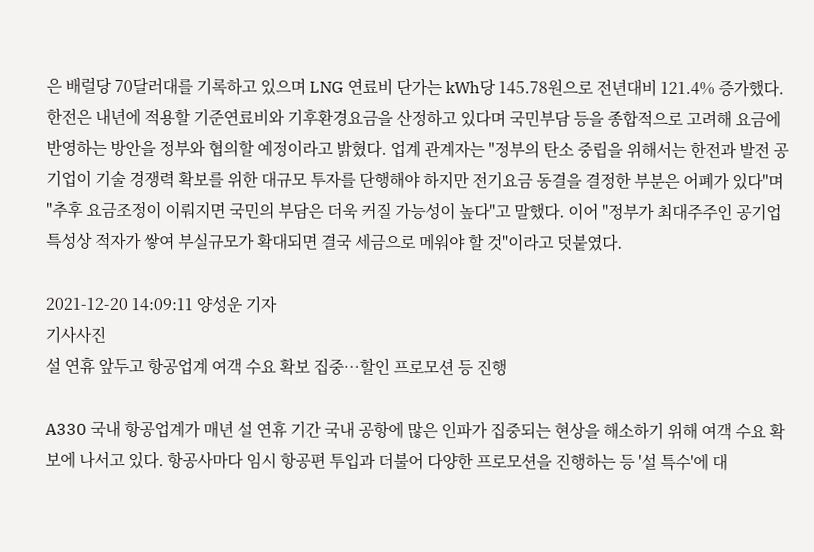은 배럴당 70달러대를 기록하고 있으며 LNG 연료비 단가는 kWh당 145.78원으로 전년대비 121.4% 증가했다. 한전은 내년에 적용할 기준연료비와 기후환경요금을 산정하고 있다며 국민부담 등을 종합적으로 고려해 요금에 반영하는 방안을 정부와 협의할 예정이라고 밝혔다. 업계 관계자는 "정부의 탄소 중립을 위해서는 한전과 발전 공기업이 기술 경쟁력 확보를 위한 대규모 투자를 단행해야 하지만 전기요금 동결을 결정한 부분은 어폐가 있다"며 "추후 요금조정이 이뤄지면 국민의 부담은 더욱 커질 가능성이 높다"고 말했다. 이어 "정부가 최대주주인 공기업 특성상 적자가 쌓여 부실규모가 확대되면 결국 세금으로 메워야 할 것"이라고 덧붙였다.

2021-12-20 14:09:11 양성운 기자
기사사진
설 연휴 앞두고 항공업계 여객 수요 확보 집중…할인 프로모션 등 진행

A330 국내 항공업계가 매년 설 연휴 기간 국내 공항에 많은 인파가 집중되는 현상을 해소하기 위해 여객 수요 확보에 나서고 있다. 항공사마다 임시 항공편 투입과 더불어 다양한 프로모션을 진행하는 등 '설 특수'에 대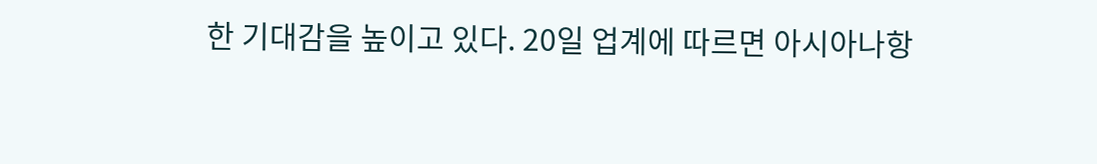한 기대감을 높이고 있다. 20일 업계에 따르면 아시아나항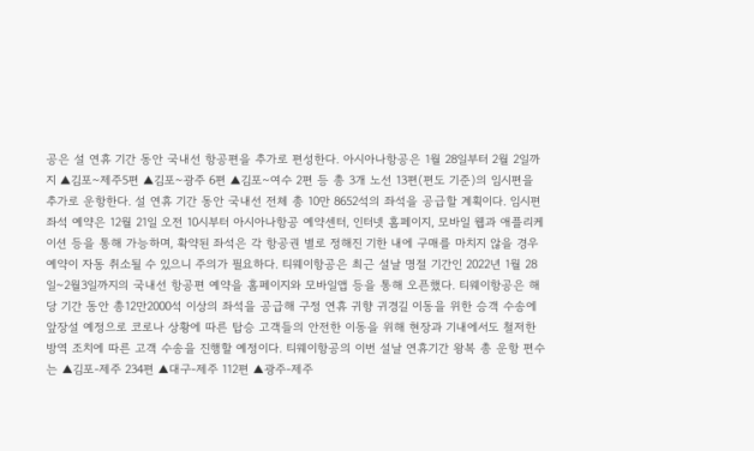공은 설 연휴 기간 동안 국내선 항공편을 추가로 편성한다. 아시아나항공은 1월 28일부터 2월 2일까지 ▲김포~제주5편 ▲김포~광주 6편 ▲김포~여수 2편 등 총 3개 노선 13편(편도 기준)의 임시편을 추가로 운항한다. 설 연휴 기간 동안 국내선 전체 총 10만 8652석의 좌석을 공급할 계획이다. 임시편 좌석 예약은 12월 21일 오전 10시부터 아시아나항공 예약센터, 인터넷 홈페이지, 모바일 웹과 애플리케이션 등을 통해 가능하며, 확약된 좌석은 각 항공권 별로 정해진 기한 내에 구매를 마치지 않을 경우 예약이 자동 취소될 수 있으니 주의가 필요하다. 티웨이항공은 최근 설날 명절 기간인 2022년 1월 28일~2월3일까지의 국내선 항공편 예약을 홈페이지와 모바일앱 등을 통해 오픈했다. 티웨이항공은 해당 기간 동안 총12만2000석 이상의 좌석을 공급해 구정 연휴 귀향 귀경길 이동을 위한 승객 수송에 앞장설 예정으로 코로나 상황에 따른 탑승 고객들의 안전한 이동을 위해 현장과 기내에서도 철저한 방역 조치에 따른 고객 수송을 진행할 예정이다. 티웨이항공의 이번 설날 연휴기간 왕복 총 운항 편수는 ▲김포-제주 234편 ▲대구-제주 112편 ▲광주-제주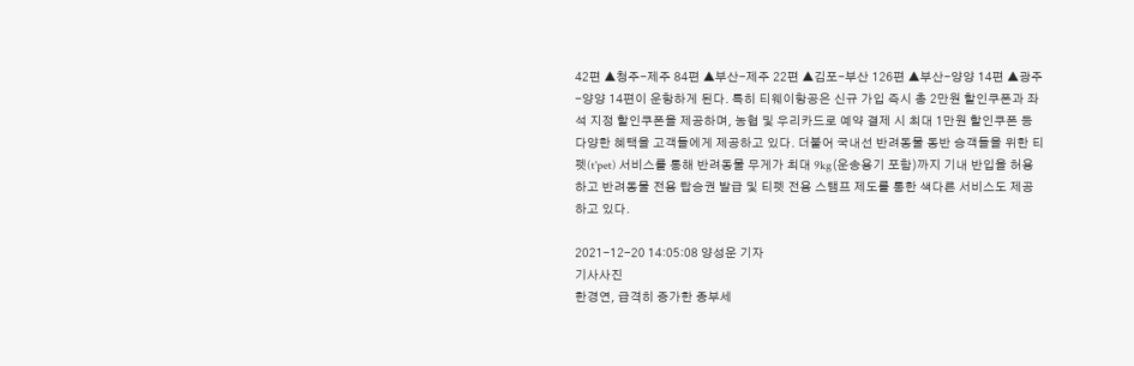42편 ▲청주-제주 84편 ▲부산-제주 22편 ▲김포-부산 126편 ▲부산-양양 14편 ▲광주-양양 14편이 운항하게 된다. 특히 티웨이항공은 신규 가입 즉시 총 2만원 할인쿠폰과 좌석 지정 할인쿠폰을 제공하며, 농협 및 우리카드로 예약 결제 시 최대 1만원 할인쿠폰 등 다양한 혜택을 고객들에게 제공하고 있다. 더불어 국내선 반려동물 동반 승객들을 위한 티펫(t'pet) 서비스를 통해 반려동물 무게가 최대 9kg(운송용기 포함)까지 기내 반입을 허용하고 반려동물 전용 탑승권 발급 및 티펫 전용 스탬프 제도를 통한 색다른 서비스도 제공하고 있다.

2021-12-20 14:05:08 양성운 기자
기사사진
한경연, 급격히 증가한 종부세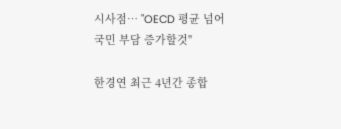시사점… "OECD 평균 넘어 국민 부담 증가할것"

한경연 최근 4년간 종합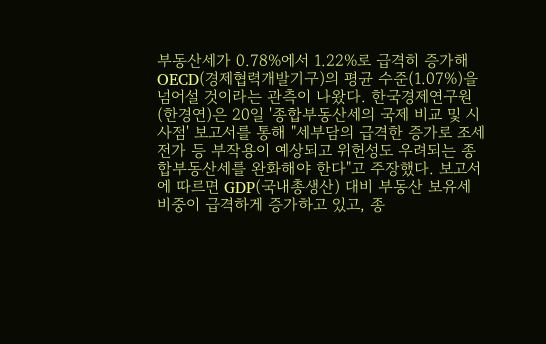부동산세가 0.78%에서 1.22%로 급격히 증가해 OECD(경제협력개발기구)의 평균 수준(1.07%)을 넘어설 것이라는 관측이 나왔다. 한국경제연구원(한경연)은 20일 '종합부동산세의 국제 비교 및 시사점' 보고서를 통해 "세부담의 급격한 증가로 조세 전가 등 부작용이 예상되고 위헌성도 우려되는 종합부동산세를 완화해야 한다"고 주장했다. 보고서에 따르면 GDP(국내총생산) 대비 부동산 보유세 비중이 급격하게 증가하고 있고, 종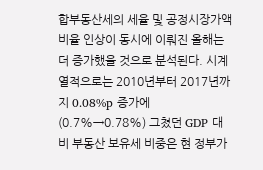합부동산세의 세율 및 공정시장가액비율 인상이 동시에 이뤄진 올해는 더 증가했을 것으로 분석된다. 시계열적으로는 2010년부터 2017년까지 0.08%p 증가에(0.7%→0.78%) 그쳤던 GDP 대비 부동산 보유세 비중은 현 정부가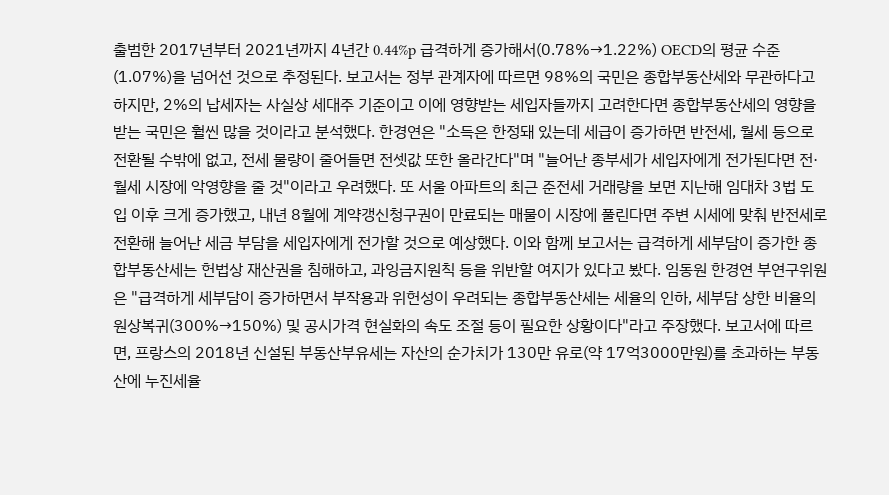출범한 2017년부터 2021년까지 4년간 0.44%p 급격하게 증가해서(0.78%→1.22%) OECD의 평균 수준(1.07%)을 넘어선 것으로 추정된다. 보고서는 정부 관계자에 따르면 98%의 국민은 종합부동산세와 무관하다고 하지만, 2%의 납세자는 사실상 세대주 기준이고 이에 영향받는 세입자들까지 고려한다면 종합부동산세의 영향을 받는 국민은 훨씬 많을 것이라고 분석했다. 한경연은 "소득은 한정돼 있는데 세급이 증가하면 반전세, 월세 등으로 전환될 수밖에 없고, 전세 물량이 줄어들면 전셋값 또한 올라간다"며 "늘어난 종부세가 세입자에게 전가된다면 전·월세 시장에 악영향을 줄 것"이라고 우려했다. 또 서울 아파트의 최근 준전세 거래량을 보면 지난해 임대차 3법 도입 이후 크게 증가했고, 내년 8월에 계약갱신청구권이 만료되는 매물이 시장에 풀린다면 주변 시세에 맞춰 반전세로 전환해 늘어난 세금 부담을 세입자에게 전가할 것으로 예상했다. 이와 함께 보고서는 급격하게 세부담이 증가한 종합부동산세는 헌법상 재산권을 침해하고, 과잉금지원칙 등을 위반할 여지가 있다고 봤다. 임동원 한경연 부연구위원은 "급격하게 세부담이 증가하면서 부작용과 위헌성이 우려되는 종합부동산세는 세율의 인하, 세부담 상한 비율의 원상복귀(300%→150%) 및 공시가격 현실화의 속도 조절 등이 필요한 상황이다"라고 주장했다. 보고서에 따르면, 프랑스의 2018년 신설된 부동산부유세는 자산의 순가치가 130만 유로(약 17억3000만원)를 초과하는 부동산에 누진세율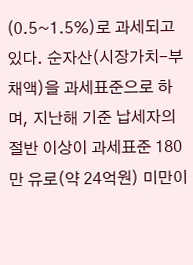(0.5~1.5%)로 과세되고 있다. 순자산(시장가치-부채액)을 과세표준으로 하며, 지난해 기준 납세자의 절반 이상이 과세표준 180만 유로(약 24억원) 미만이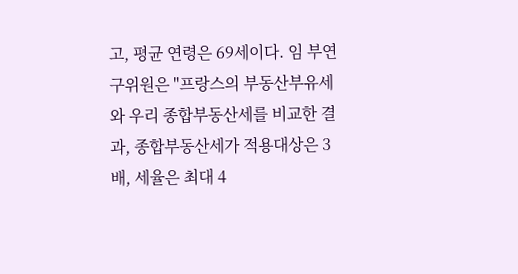고, 평균 연령은 69세이다. 임 부연구위원은 "프랑스의 부동산부유세와 우리 종합부동산세를 비교한 결과, 종합부동산세가 적용대상은 3배, 세율은 최대 4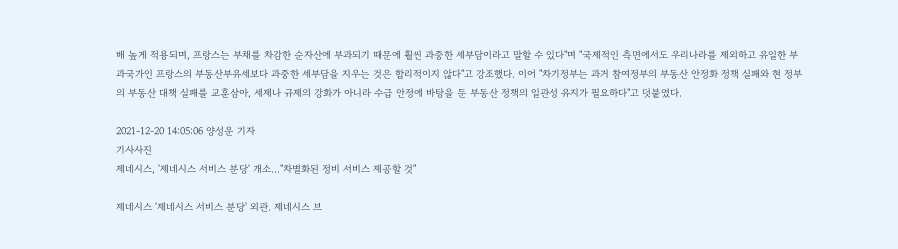배 높게 적용되며, 프랑스는 부채를 차감한 순자산에 부과되기 때문에 훨씬 과중한 세부담이라고 말할 수 있다"며 "국제적인 측면에서도 우리나라를 제외하고 유일한 부과국가인 프랑스의 부동산부유세보다 과중한 세부담을 지우는 것은 합리적이지 않다"고 강조했다. 이어 "차기정부는 과거 참여정부의 부동산 안정화 정책 실패와 현 정부의 부동산 대책 실패를 교훈삼아, 세제나 규제의 강화가 아니라 수급 안정에 바탕을 둔 부동산 정책의 일관성 유지가 필요하다"고 덧붙였다.

2021-12-20 14:05:06 양성운 기자
기사사진
제네시스, '제네시스 서비스 분당' 개소…"차별화된 정비 서비스 제공할 것"

제네시스 '제네시스 서비스 분당' 외관. 제네시스 브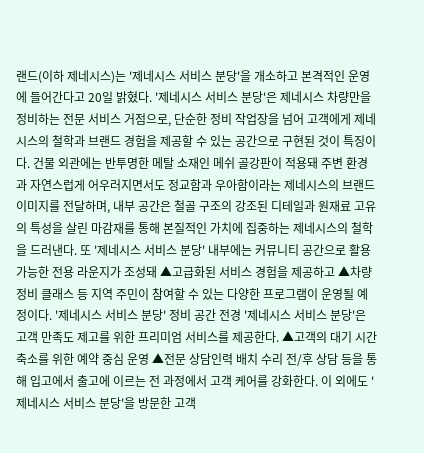랜드(이하 제네시스)는 '제네시스 서비스 분당'을 개소하고 본격적인 운영에 들어간다고 20일 밝혔다. '제네시스 서비스 분당'은 제네시스 차량만을 정비하는 전문 서비스 거점으로, 단순한 정비 작업장을 넘어 고객에게 제네시스의 철학과 브랜드 경험을 제공할 수 있는 공간으로 구현된 것이 특징이다. 건물 외관에는 반투명한 메탈 소재인 메쉬 골강판이 적용돼 주변 환경과 자연스럽게 어우러지면서도 정교함과 우아함이라는 제네시스의 브랜드 이미지를 전달하며, 내부 공간은 철골 구조의 강조된 디테일과 원재료 고유의 특성을 살린 마감재를 통해 본질적인 가치에 집중하는 제네시스의 철학을 드러낸다. 또 '제네시스 서비스 분당' 내부에는 커뮤니티 공간으로 활용 가능한 전용 라운지가 조성돼 ▲고급화된 서비스 경험을 제공하고 ▲차량 정비 클래스 등 지역 주민이 참여할 수 있는 다양한 프로그램이 운영될 예정이다. '제네시스 서비스 분당' 정비 공간 전경 '제네시스 서비스 분당'은 고객 만족도 제고를 위한 프리미엄 서비스를 제공한다. ▲고객의 대기 시간 축소를 위한 예약 중심 운영 ▲전문 상담인력 배치 수리 전/후 상담 등을 통해 입고에서 출고에 이르는 전 과정에서 고객 케어를 강화한다. 이 외에도 '제네시스 서비스 분당'을 방문한 고객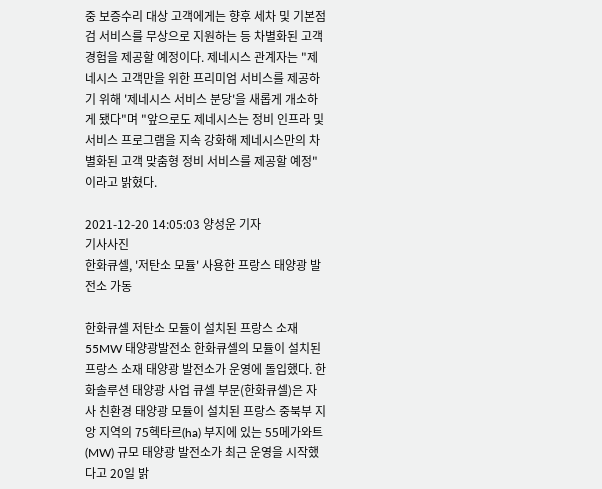중 보증수리 대상 고객에게는 향후 세차 및 기본점검 서비스를 무상으로 지원하는 등 차별화된 고객 경험을 제공할 예정이다. 제네시스 관계자는 "제네시스 고객만을 위한 프리미엄 서비스를 제공하기 위해 '제네시스 서비스 분당'을 새롭게 개소하게 됐다"며 "앞으로도 제네시스는 정비 인프라 및 서비스 프로그램을 지속 강화해 제네시스만의 차별화된 고객 맞춤형 정비 서비스를 제공할 예정"이라고 밝혔다.

2021-12-20 14:05:03 양성운 기자
기사사진
한화큐셀, '저탄소 모듈' 사용한 프랑스 태양광 발전소 가동

한화큐셀 저탄소 모듈이 설치된 프랑스 소재 55MW 태양광발전소 한화큐셀의 모듈이 설치된 프랑스 소재 태양광 발전소가 운영에 돌입했다. 한화솔루션 태양광 사업 큐셀 부문(한화큐셀)은 자사 친환경 태양광 모듈이 설치된 프랑스 중북부 지앙 지역의 75헥타르(ha) 부지에 있는 55메가와트(MW) 규모 태양광 발전소가 최근 운영을 시작했다고 20일 밝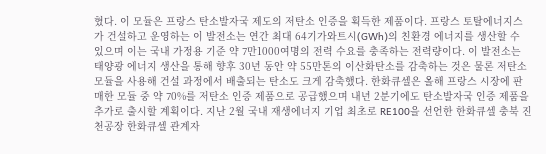혔다. 이 모듈은 프랑스 탄소발자국 제도의 저탄소 인증을 획득한 제품이다. 프랑스 토탈에너지스가 건설하고 운영하는 이 발전소는 연간 최대 64기가와트시(GWh)의 친환경 에너지를 생산할 수 있으며 이는 국내 가정용 기준 약 7만1000여명의 전력 수요를 충족하는 전력량이다. 이 발전소는 태양광 에너지 생산을 통해 향후 30년 동안 약 55만톤의 이산화탄소를 감축하는 것은 물론 저탄소 모듈을 사용해 건설 과정에서 배출되는 탄소도 크게 감축했다. 한화큐셀은 올해 프랑스 시장에 판매한 모듈 중 약 70%를 저탄소 인증 제품으로 공급했으며 내년 2분기에도 탄소발자국 인증 제품을 추가로 출시할 계획이다. 지난 2월 국내 재생에너지 기업 최초로 RE100을 선언한 한화큐셀 충북 진천공장 한화큐셀 관계자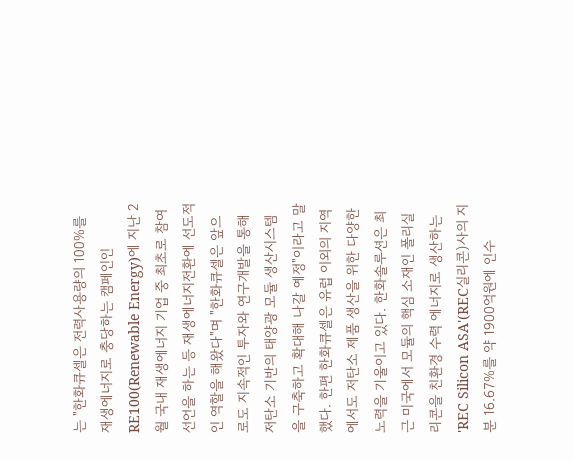는 "한화큐셀은 전력사용량의 100%를 재생에너지로 충당하는 캠페인인 RE100(Renewable Energy)에 지난 2월 국내 재생에너지 기업 중 최초로 참여 선언을 하는 등 재생에너지전환에 선도적인 역할을 해왔다"며 "한화큐셀은 앞으로도 지속적인 투자와 연구개발을 통해 저탄소 기반의 태양광 모듈 생산시스템을 구축하고 확대해 나갈 예정"이라고 말했다. 한편 한화큐셀은 유럽 이외의 지역에서도 저탄소 제품 생산을 위한 다양한 노력을 기울이고 있다. 한화솔루션은 최근 미국에서 모듈의 핵심 소재인 폴리실리콘을 친환경 수력 에너지로 생산하는 'REC Silicon ASA'(REC실리콘)사의 지분 16.67%를 약 1900억원에 인수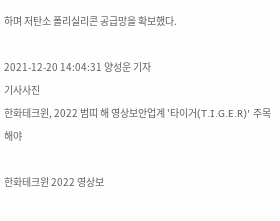하며 저탄소 폴리실리콘 공급망을 확보했다.

2021-12-20 14:04:31 양성운 기자
기사사진
한화테크윈, 2022 범띠 해 영상보안업계 '타이거(T.I.G.E.R)' 주목해야

한화테크윈 2022 영상보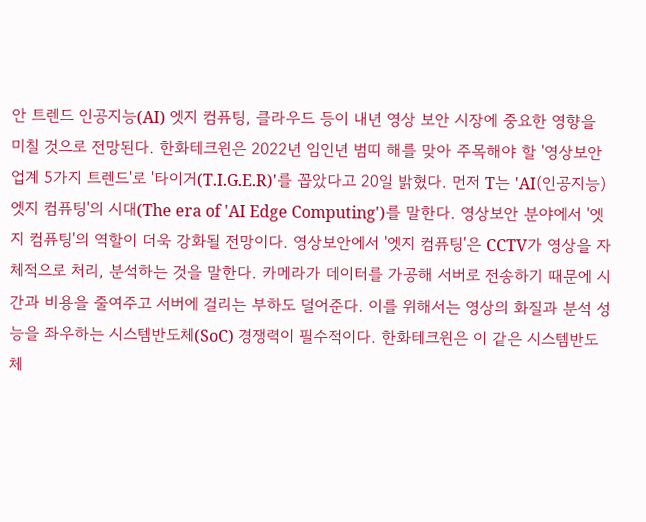안 트렌드 인공지능(AI) 엣지 컴퓨팅, 클라우드 등이 내년 영상 보안 시장에 중요한 영향을 미칠 것으로 전망된다. 한화테크윈은 2022년 임인년 범띠 해를 맞아 주목해야 할 '영상보안업계 5가지 트렌드'로 '타이거(T.I.G.E.R)'를 꼽았다고 20일 밝혔다. 먼저 T는 'AI(인공지능) 엣지 컴퓨팅'의 시대(The era of 'AI Edge Computing')를 말한다. 영상보안 분야에서 '엣지 컴퓨팅'의 역할이 더욱 강화될 전망이다. 영상보안에서 '엣지 컴퓨팅'은 CCTV가 영상을 자체적으로 처리, 분석하는 것을 말한다. 카메라가 데이터를 가공해 서버로 전송하기 때문에 시간과 비용을 줄여주고 서버에 걸리는 부하도 덜어준다. 이를 위해서는 영상의 화질과 분석 성능을 좌우하는 시스템반도체(SoC) 경쟁력이 필수적이다. 한화테크윈은 이 같은 시스템반도체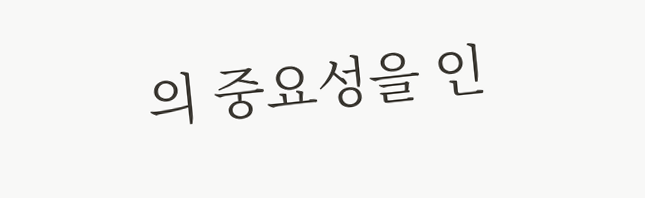의 중요성을 인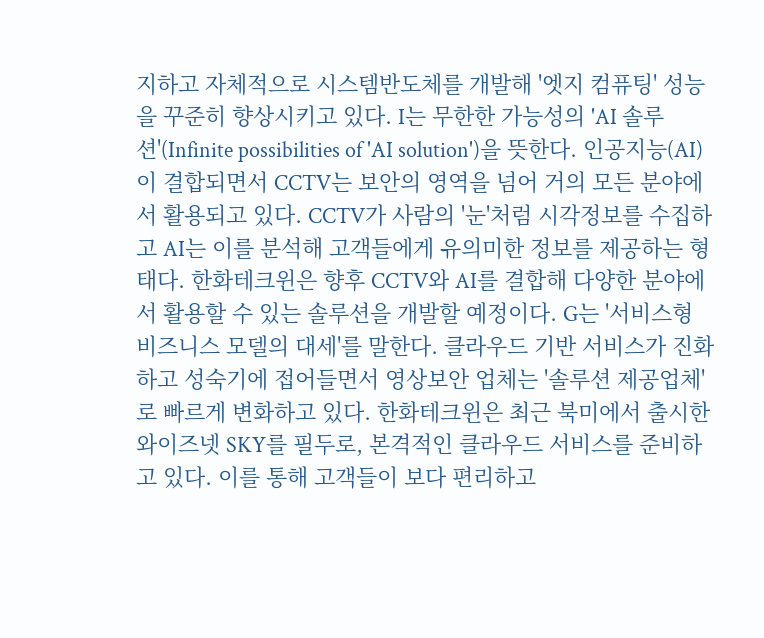지하고 자체적으로 시스템반도체를 개발해 '엣지 컴퓨팅' 성능을 꾸준히 향상시키고 있다. I는 무한한 가능성의 'AI 솔루션'(Infinite possibilities of 'AI solution')을 뜻한다. 인공지능(AI)이 결합되면서 CCTV는 보안의 영역을 넘어 거의 모든 분야에서 활용되고 있다. CCTV가 사람의 '눈'처럼 시각정보를 수집하고 AI는 이를 분석해 고객들에게 유의미한 정보를 제공하는 형태다. 한화테크윈은 향후 CCTV와 AI를 결합해 다양한 분야에서 활용할 수 있는 솔루션을 개발할 예정이다. G는 '서비스형 비즈니스 모델의 대세'를 말한다. 클라우드 기반 서비스가 진화하고 성숙기에 접어들면서 영상보안 업체는 '솔루션 제공업체'로 빠르게 변화하고 있다. 한화테크윈은 최근 북미에서 출시한 와이즈넷 SKY를 필두로, 본격적인 클라우드 서비스를 준비하고 있다. 이를 통해 고객들이 보다 편리하고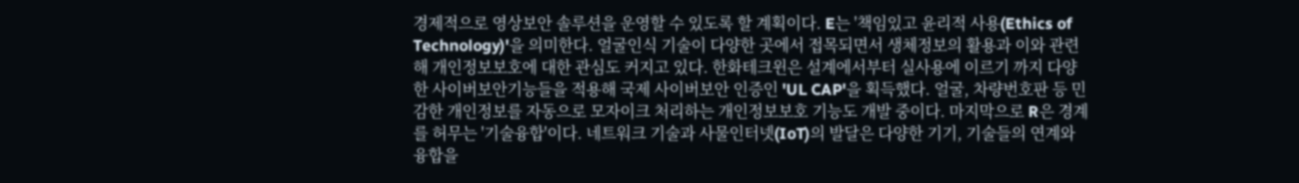경제적으로 영상보안 솔루션을 운영할 수 있도록 할 계획이다. E는 '책임있고 윤리적 사용(Ethics of Technology)'을 의미한다. 얼굴인식 기술이 다양한 곳에서 접목되면서 생체정보의 활용과 이와 관련해 개인정보보호에 대한 관심도 커지고 있다. 한화테크윈은 설계에서부터 실사용에 이르기 까지 다양한 사이버보안기능들을 적용해 국제 사이버보안 인증인 'UL CAP'을 획득했다. 얼굴, 차량번호판 등 민감한 개인정보를 자동으로 모자이크 처리하는 개인정보보호 기능도 개발 중이다. 마지막으로 R은 경계를 허무는 '기술융합'이다. 네트워크 기술과 사물인터넷(IoT)의 발달은 다양한 기기, 기술들의 연계와 융합을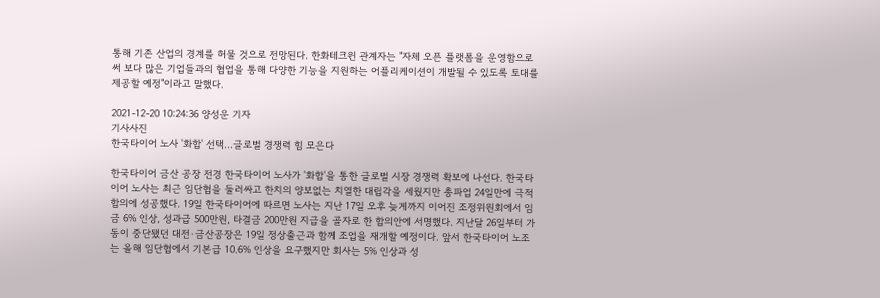통해 기존 산업의 경계를 허물 것으로 전망된다. 한화테크윈 관계자는 "자체 오픈 플랫폼을 운영함으로써 보다 많은 기업들과의 협업을 통해 다양한 기능을 지원하는 어플리케이션이 개발될 수 있도록 토대를 제공할 예정"이라고 말했다.

2021-12-20 10:24:36 양성운 기자
기사사진
한국타이어 노사 '화합' 선택…글로벌 경쟁력 힘 모은다

한국타이어 금산 공장 전경 한국타이어 노사가 '화합'을 통한 글로벌 시장 경쟁력 확보에 나선다. 한국타이어 노사는 최근 임단협을 둘러싸고 한치의 양보없는 치열한 대립각을 세웠지만 총파업 24일만에 극적 합의에 성공했다. 19일 한국타이어에 따르면 노사는 지난 17일 오후 늦게까지 이어진 조정위원회에서 임금 6% 인상, 성과급 500만원, 타결금 200만원 지급을 골자로 한 합의안에 서명했다. 지난달 26일부터 가동이 중단됐던 대전·금산공장은 19일 정상출근과 함께 조업을 재개할 예정이다. 앞서 한국타이어 노조는 올해 임단협에서 기본급 10.6% 인상을 요구했지만 회사는 5% 인상과 성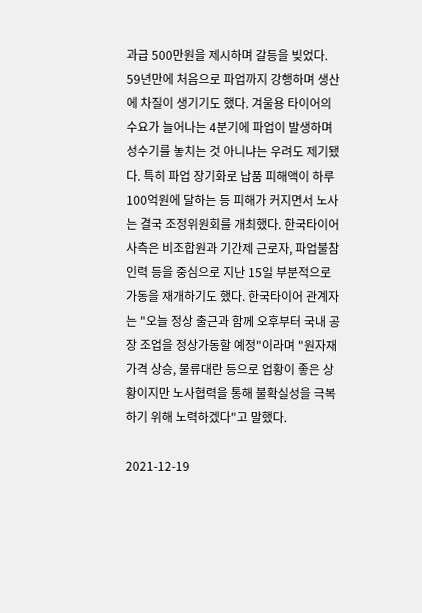과급 500만원을 제시하며 갈등을 빚었다. 59년만에 처음으로 파업까지 강행하며 생산에 차질이 생기기도 했다. 겨울용 타이어의 수요가 늘어나는 4분기에 파업이 발생하며 성수기를 놓치는 것 아니냐는 우려도 제기됐다. 특히 파업 장기화로 납품 피해액이 하루 100억원에 달하는 등 피해가 커지면서 노사는 결국 조정위원회를 개최했다. 한국타이어 사측은 비조합원과 기간제 근로자, 파업불참인력 등을 중심으로 지난 15일 부분적으로 가동을 재개하기도 했다. 한국타이어 관계자는 "오늘 정상 출근과 함께 오후부터 국내 공장 조업을 정상가동할 예정"이라며 "원자재 가격 상승, 물류대란 등으로 업황이 좋은 상황이지만 노사협력을 통해 불확실성을 극복하기 위해 노력하겠다"고 말했다.

2021-12-19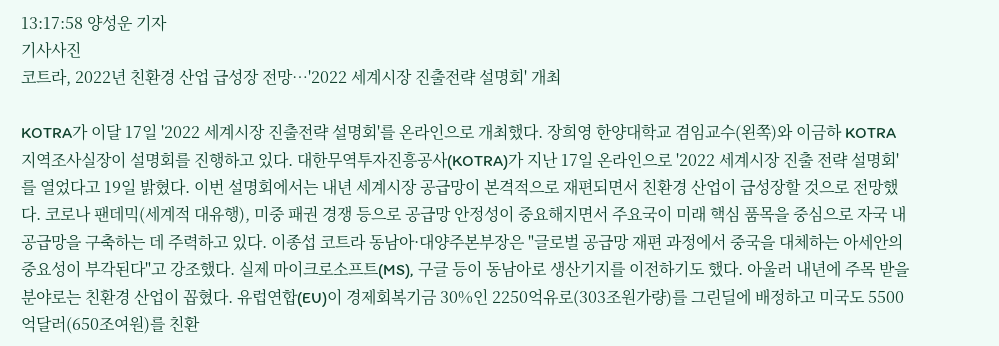13:17:58 양성운 기자
기사사진
코트라, 2022년 친환경 산업 급성장 전망…'2022 세계시장 진출전략 설명회' 개최

KOTRA가 이달 17일 '2022 세계시장 진출전략 설명회'를 온라인으로 개최했다. 장희영 한양대학교 겸임교수(왼쪽)와 이금하 KOTRA 지역조사실장이 설명회를 진행하고 있다. 대한무역투자진흥공사(KOTRA)가 지난 17일 온라인으로 '2022 세계시장 진출 전략 설명회'를 열었다고 19일 밝혔다. 이번 설명회에서는 내년 세계시장 공급망이 본격적으로 재편되면서 친환경 산업이 급성장할 것으로 전망했다. 코로나 팬데믹(세계적 대유행), 미중 패권 경쟁 등으로 공급망 안정성이 중요해지면서 주요국이 미래 핵심 품목을 중심으로 자국 내 공급망을 구축하는 데 주력하고 있다. 이종섭 코트라 동남아·대양주본부장은 "글로벌 공급망 재편 과정에서 중국을 대체하는 아세안의 중요성이 부각된다"고 강조했다. 실제 마이크로소프트(MS), 구글 등이 동남아로 생산기지를 이전하기도 했다. 아울러 내년에 주목 받을 분야로는 친환경 산업이 꼽혔다. 유럽연합(EU)이 경제회복기금 30%인 2250억유로(303조원가량)를 그린딜에 배정하고 미국도 5500억달러(650조여원)를 친환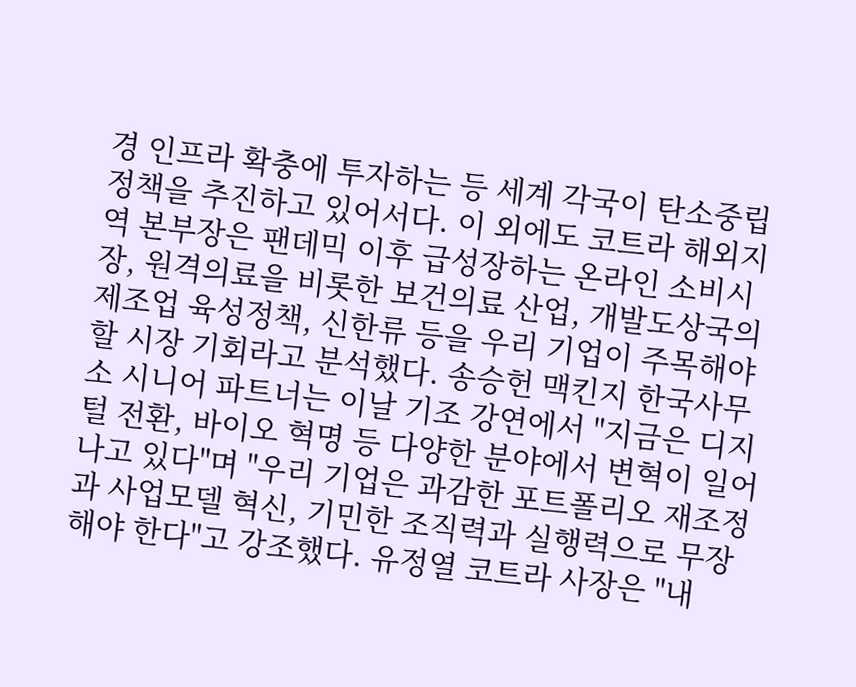경 인프라 확충에 투자하는 등 세계 각국이 탄소중립 정책을 추진하고 있어서다. 이 외에도 코트라 해외지역 본부장은 팬데믹 이후 급성장하는 온라인 소비시장, 원격의료을 비롯한 보건의료 산업, 개발도상국의 제조업 육성정책, 신한류 등을 우리 기업이 주목해야 할 시장 기회라고 분석했다. 송승헌 맥킨지 한국사무소 시니어 파트너는 이날 기조 강연에서 "지금은 디지털 전환, 바이오 혁명 등 다양한 분야에서 변혁이 일어나고 있다"며 "우리 기업은 과감한 포트폴리오 재조정과 사업모델 혁신, 기민한 조직력과 실행력으로 무장해야 한다"고 강조했다. 유정열 코트라 사장은 "내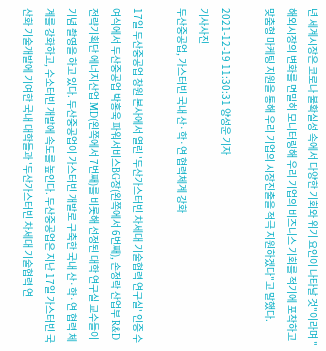년 세계시장은 코로나 불확실성 속에서 다양한 기회와 위기 요인이 나타날 것"이라며 "해외시장의 변화를 면밀히 모니터링해 우리 기업의 비즈니스 기회를 적기에 포착하고 맞춤형 마케팅 지원을 통해 우리 기업의 시장진출을 적극 지원하겠다"고 말했다.

2021-12-19 11:30:31 양성운 기자
기사사진
두산중공업, 가스터빈 국내 산·학·연 협력체계 강화

17일 두산중공업 창원 본사에서 열린 '두산가스터빈 차세대 기술협력 연구실' 인증 수여식에서 두산중공업 박홍욱 파워서비스BG장(왼쪽에서 6번째), 손정락 산업부 R&D 전략기획단 에너지산업 MD(왼쪽에서 7번째)를 비롯해 선정된 대학 연구실 교수들이 기념 촬영을 하고 있다. 두산중공업이 가스터빈 개발로 구축한 국내 산·학·연 협력 체계를 강화하고, 수소터빈 개발에 속도를 높인다. 두산중공업은 지난 17일 가스터빈 국산화 기술개발에 기여한 국내 대학들과 '두산가스터빈 차세대 기술협력 연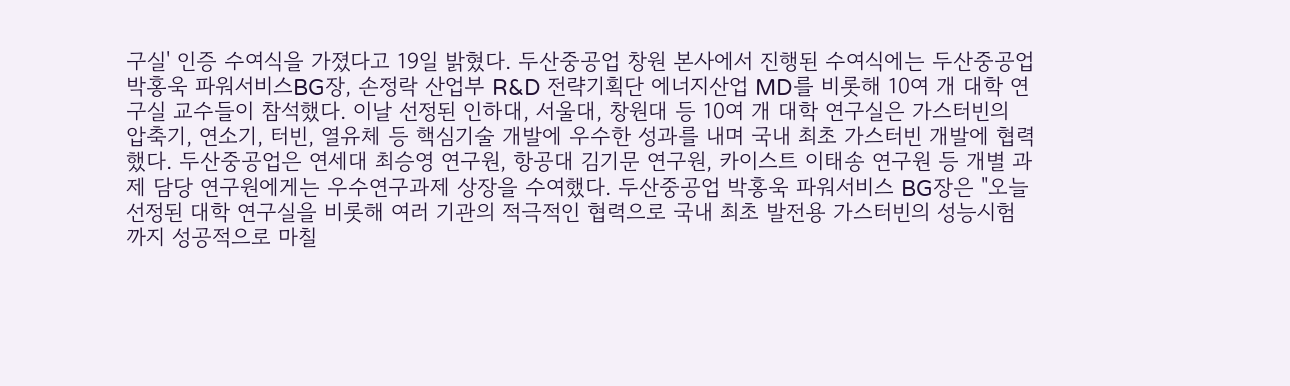구실' 인증 수여식을 가졌다고 19일 밝혔다. 두산중공업 창원 본사에서 진행된 수여식에는 두산중공업 박홍욱 파워서비스BG장, 손정락 산업부 R&D 전략기획단 에너지산업 MD를 비롯해 10여 개 대학 연구실 교수들이 참석했다. 이날 선정된 인하대, 서울대, 창원대 등 10여 개 대학 연구실은 가스터빈의 압축기, 연소기, 터빈, 열유체 등 핵심기술 개발에 우수한 성과를 내며 국내 최초 가스터빈 개발에 협력했다. 두산중공업은 연세대 최승영 연구원, 항공대 김기문 연구원, 카이스트 이태송 연구원 등 개별 과제 담당 연구원에게는 우수연구과제 상장을 수여했다. 두산중공업 박홍욱 파워서비스 BG장은 "오늘 선정된 대학 연구실을 비롯해 여러 기관의 적극적인 협력으로 국내 최초 발전용 가스터빈의 성능시험까지 성공적으로 마칠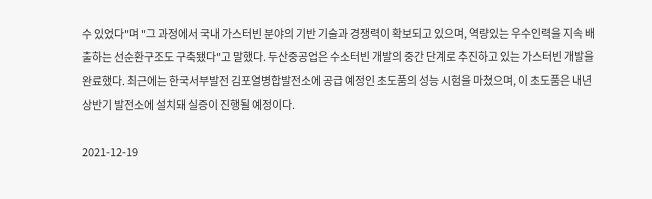수 있었다"며 "그 과정에서 국내 가스터빈 분야의 기반 기술과 경쟁력이 확보되고 있으며, 역량있는 우수인력을 지속 배출하는 선순환구조도 구축됐다"고 말했다. 두산중공업은 수소터빈 개발의 중간 단계로 추진하고 있는 가스터빈 개발을 완료했다. 최근에는 한국서부발전 김포열병합발전소에 공급 예정인 초도품의 성능 시험을 마쳤으며, 이 초도품은 내년 상반기 발전소에 설치돼 실증이 진행될 예정이다.

2021-12-19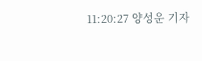11:20:27 양성운 기자